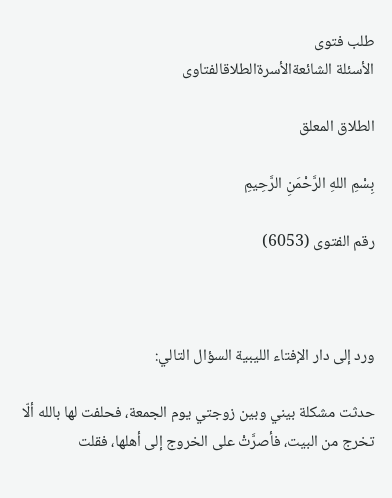طلب فتوى
الأسئلة الشائعةالأسرةالطلاقالفتاوى

الطلاق المعلق

بِسْمِ اللهِ الرَّحْمَنِ الرَّحِيمِ

رقم الفتوى (6053)



ورد إلى دار الإفتاء الليبية السؤال التالي:

حدثت مشكلة بيني وبين زوجتي يوم الجمعة، فحلفت لها بالله ألّا تخرج من البيت، فأصرَّتْ على الخروج إلى أهلها، فقلت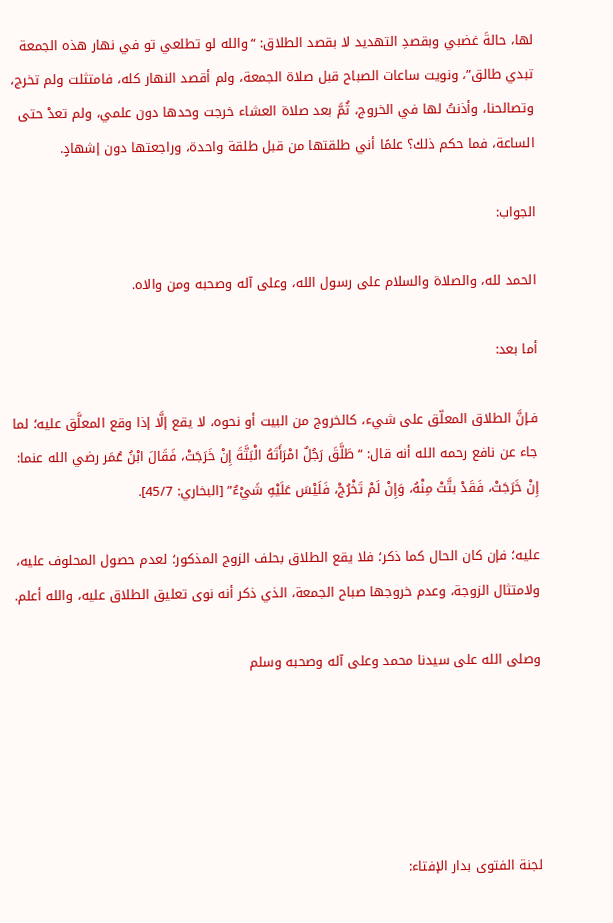لها، حالةَ غضبي وبقصدِ التهديد لا بقصد الطلاق: “والله لو تطلعي تو في نهار هذه الجمعة تبدي طالق”، ونويت ساعات الصباح قبل صلاة الجمعة، ولم أقصد النهار كله، فامتثلت ولم تخرج، وتصالحنا، وأذنتُ لها في الخروج، ثُمَّ بعد صلاة العشاء خرجت وحدها دون علمي، ولم تعدْ حتى الساعة، فما حكم ذلك؟ علمًا أني طلقتها من قبل طلقة واحدة، وراجعتها دون إشهادٍ.

الجواب:

الحمد لله، والصلاة والسلام على رسول الله، وعلى آله وصحبه ومن والاه.

أما بعد:

فـإنَّ الطلاق المعلّق على شيء، كالخروج من البيت أو نحوه، لا يقع إلَّا إذا وقع المعلَّق عليه؛ لما جاء عن نافع رحمه الله أنه قال: “طَلَّقَ رَجُلٌ امْرَأَتَهُ الْبَتَّةَ إِنْ خَرَجَتْ، فَقَالَ ابْنُ عُمَر رضي الله عنما: إِنْ خَرَجَتْ، فَقَدْ بتَّتْ مِنْهُ، وَإِنْ لَمْ تَخْرُجْ، فَلَيْسَ عَلَيْهِ شَيْءٌ” [البخاري: 45/7].

عليه؛ فإن كان الحال كما ذكر؛ فلا يقع الطلاق بحلف الزوج المذكور؛ لعدم حصول المحلوف عليه، ولامتثال الزوجة، وعدم خروجها صباح الجمعة، الذي ذكر أنه نوى تعليق الطلاق عليه، والله أعلم.

وصلى الله على سيدنا محمد وعلى آله وصحبه وسلم





لجنة الفتوى بدار الإفتاء: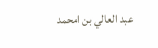عبد العالي بن امحمد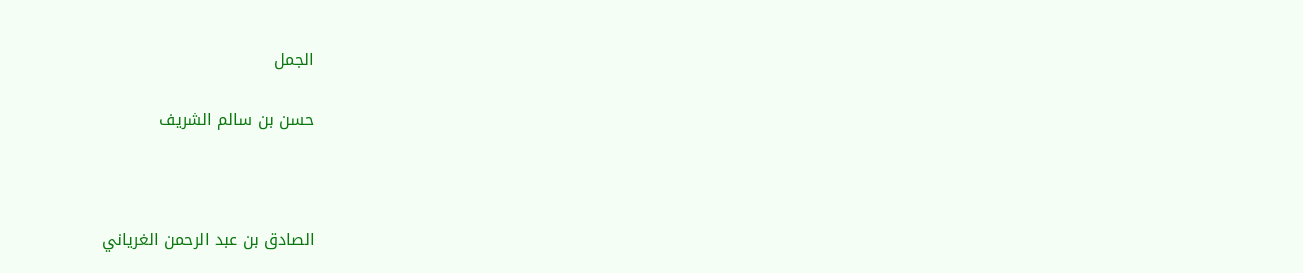الجمل

حسن بن سالم الشريف



الصادق بن عبد الرحمن الغرياني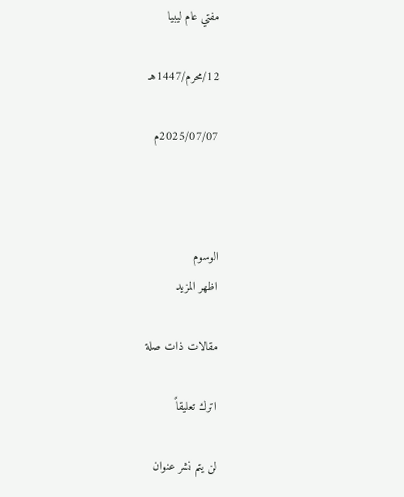مفتي عام ليبيا

12/محرم/1447هـ

2025/07/07م



الوسوم
اظهر المزيد

مقالات ذات صلة

اترك تعليقاً

لن يتم نشر عنوان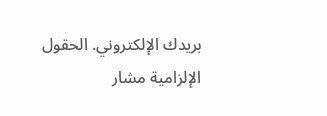بريدك الإلكتروني. الحقول الإلزامية مشار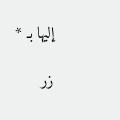إليها بـ *

زر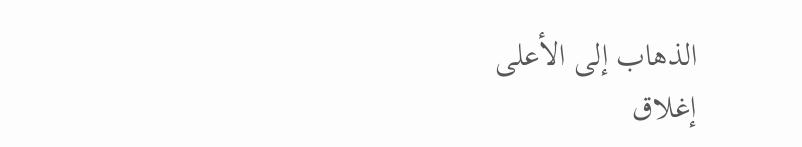الذهاب إلى الأعلى
إغلاق